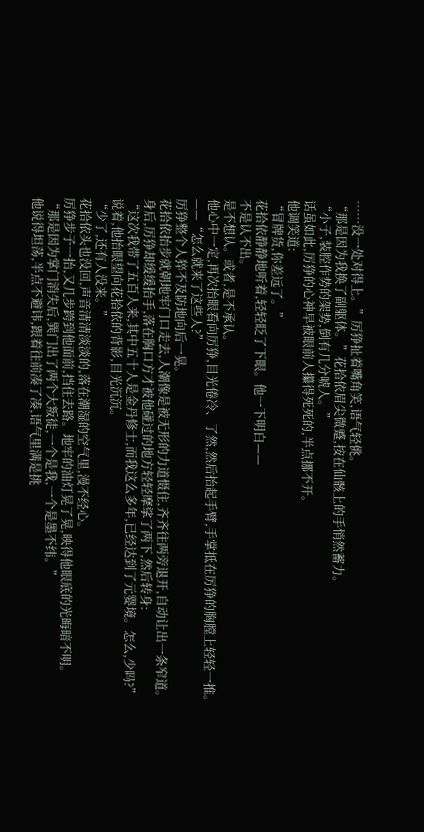……没一处对得上。”厉狰扯着嘴角笑,语气轻佻。
“那是因为我换了副躯体。”花拾依眉尖微蹙,按在仙骸上的手悄然蓄力。
“小子,装腔作势的架势,倒有几分唬人。”
话虽如此,厉狰的心神早被眼前人攥得死死的,半点挪不开。
他调笑道:
“冒牌货,你差远了。”
花拾依静静地听着,轻轻眨了下眼。他一下明白——
不是认不出。
是不想认。或者,是不承认。
他心中一定,再次抬眼看向厉狰,目光倦冷、了然,然后抬起手臂,手掌抵在厉狰的胸膛上轻轻一推。
——“怎么就来了这些人?”
厉狰整个人猝不及防地向后一晃。
花拾依抬步就朝地牢门口走去,人潮像是被无形的力道慑住,齐齐往两旁退开,自动让出一条窄道。
身后,厉狰却缓缓抬手,落在胸口方才被他碰过的地方轻轻摩挲了两下,然后转身:
“这次我带了五百人来,其中五十人是金丹修士,而我这么多年,已经达到了元婴境。怎么,少吗?”
说着,他抬眼望向花拾依的背影,目光沉沉。
“少了,还有人没来。”
花拾依头也没回,声音清清淡淡的,落在潮湿的空气里,漫不经心。
厉狰步子一抬,又几步跨到他面前,挡住去路。地牢的油灯晃了晃,映得他眼底的光晦暗不明。
“那是因为掌门消失后,巽门出了两个大叛徒,一个是我,一个是墨不纬。”
他说得坦荡,半点不避讳,跟着往前凑了凑,语气里满是挑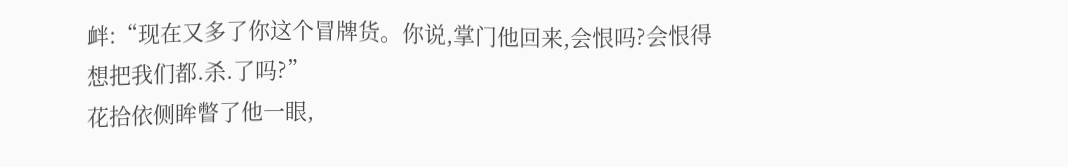衅:“现在又多了你这个冒牌货。你说,掌门他回来,会恨吗?会恨得想把我们都.杀.了吗?”
花拾依侧眸瞥了他一眼,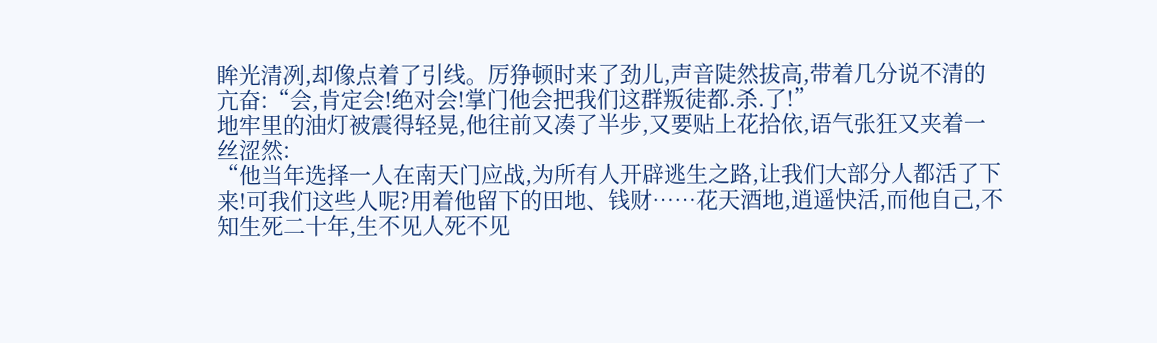眸光清冽,却像点着了引线。厉狰顿时来了劲儿,声音陡然拔高,带着几分说不清的亢奋:“会,肯定会!绝对会!掌门他会把我们这群叛徒都.杀.了!”
地牢里的油灯被震得轻晃,他往前又凑了半步,又要贴上花拾依,语气张狂又夹着一丝涩然:
“他当年选择一人在南天门应战,为所有人开辟逃生之路,让我们大部分人都活了下来!可我们这些人呢?用着他留下的田地、钱财……花天酒地,逍遥快活,而他自己,不知生死二十年,生不见人死不见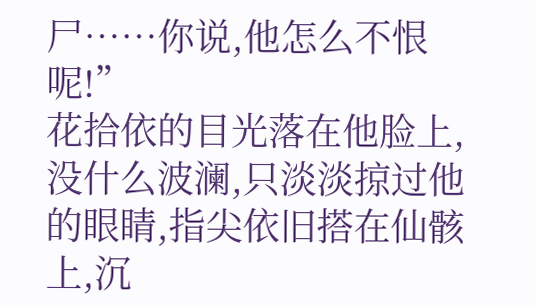尸……你说,他怎么不恨呢!”
花拾依的目光落在他脸上,没什么波澜,只淡淡掠过他的眼睛,指尖依旧搭在仙骸上,沉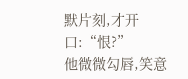默片刻,才开口:“恨?”
他微微勾唇,笑意